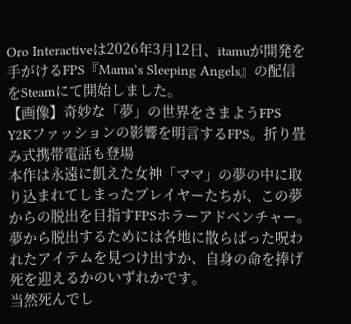Oro Interactiveは2026年3月12日、itamuが開発を手がけるFPS『Mama’s Sleeping Angels』の配信をSteamにて開始しました。
【画像】奇妙な「夢」の世界をさまようFPS
Y2Kファッションの影響を明言するFPS。折り畳み式携帯電話も登場
本作は永遠に飢えた女神「ママ」の夢の中に取り込まれてしまったプレイヤーたちが、この夢からの脱出を目指すFPSホラーアドベンチャー。夢から脱出するためには各地に散らばった呪われたアイテムを見つけ出すか、自身の命を捧げ死を迎えるかのいずれかです。
当然死んでし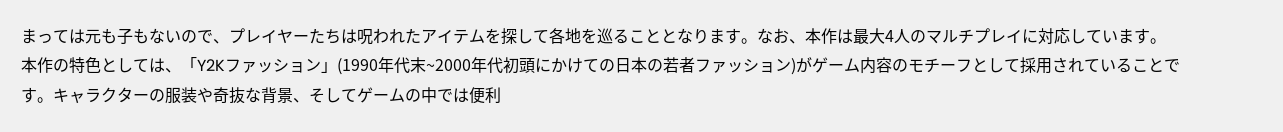まっては元も子もないので、プレイヤーたちは呪われたアイテムを探して各地を巡ることとなります。なお、本作は最大4人のマルチプレイに対応しています。
本作の特色としては、「Y2Kファッション」(1990年代末~2000年代初頭にかけての日本の若者ファッション)がゲーム内容のモチーフとして採用されていることです。キャラクターの服装や奇抜な背景、そしてゲームの中では便利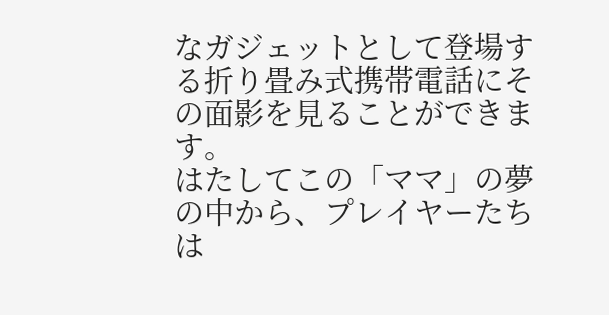なガジェットとして登場する折り畳み式携帯電話にその面影を見ることができます。
はたしてこの「ママ」の夢の中から、プレイヤーたちは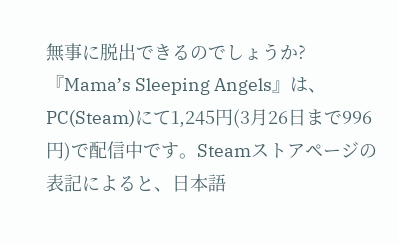無事に脱出できるのでしょうか?
『Mama’s Sleeping Angels』は、PC(Steam)にて1,245円(3月26日まで996円)で配信中です。Steamストアページの表記によると、日本語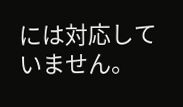には対応していません。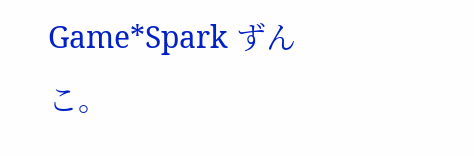Game*Spark ずんこ。